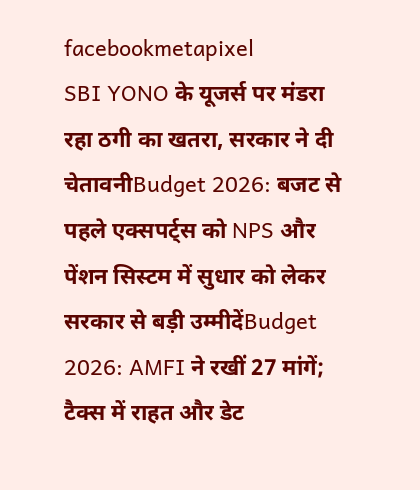facebookmetapixel
SBI YONO के यूजर्स पर मंडरा रहा ठगी का खतरा, सरकार ने दी चेतावनीBudget 2026: बजट से पहले एक्सपर्ट्स को NPS और पेंशन सिस्टम में सुधार को लेकर सरकार से बड़ी उम्मीदेंBudget 2026: AMFI ने रखीं 27 मांगें; टैक्स में राहत और डेट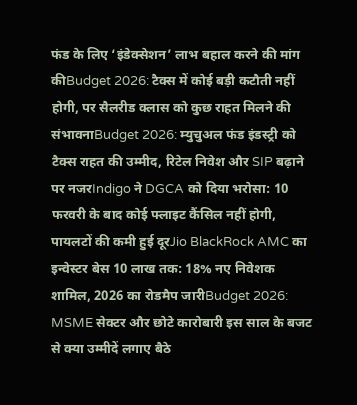फंड के लिए ‘इंडेक्सेशन’ लाभ बहाल करने की मांग कीBudget 2026: टैक्स में कोई बड़ी कटौती नहीं होगी, पर सैलरीड क्लास को कुछ राहत मिलने की संभावनाBudget 2026: म्युचुअल फंड इंडस्ट्री को टैक्स राहत की उम्मीद, रिटेल निवेश और SIP बढ़ाने पर नजरIndigo ने DGCA को दिया भरोसा: 10 फरवरी के बाद कोई फ्लाइट कैंसिल नहीं होगी, पायलटों की कमी हुई दूरJio BlackRock AMC का इन्वेस्टर बेस 10 लाख तक: 18% नए निवेशक शामिल, 2026 का रोडमैप जारीBudget 2026: MSME सेक्टर और छोटे कारोबारी इस साल के बजट से क्या उम्मीदें लगाए बैठे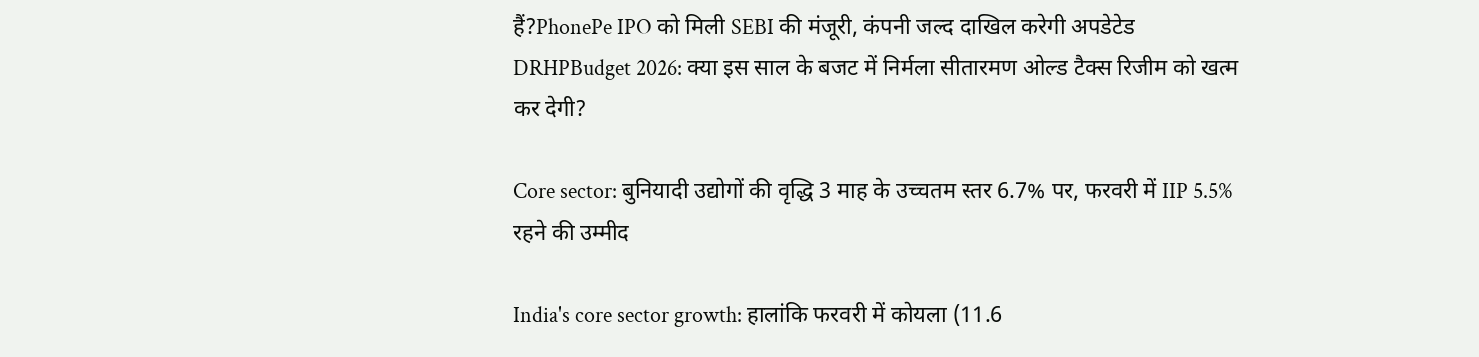हैं?PhonePe IPO को मिली SEBI की मंजूरी, कंपनी जल्द दाखिल करेगी अपडेटेड DRHPBudget 2026: क्या इस साल के बजट में निर्मला सीतारमण ओल्ड टैक्स रिजीम को खत्म कर देगी?

Core sector: बुनियादी उद्योगों की वृद्धि 3 माह के उच्चतम स्तर 6.7% पर, फरवरी में IIP 5.5% रहने की उम्मीद

India's core sector growth: हालांकि फरवरी में कोयला (11.6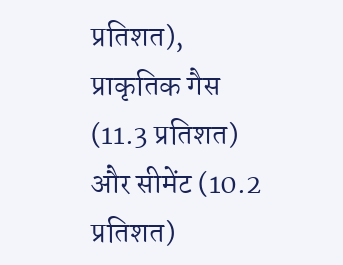प्रतिशत), प्राकृतिक गैस (11.3 प्रतिशत) और सीमेंट (10.2 प्रतिशत)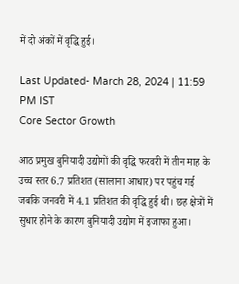में दो अंकों में वृद्धि हुई।

Last Updated- March 28, 2024 | 11:59 PM IST
Core Sector Growth

आठ प्रमुख बुनियादी उद्योगों की वृद्धि फरवरी में तीन माह के उच्च स्तर 6.7 प्रतिशत (सालाना आधार) पर पहुंच गई जबकि जनवरी में 4.1 प्रतिशत की वृद्धि हुई थी। छह क्षेत्रों में सुधार होने के कारण बुनियादी उद्योग में इजाफा हुआ।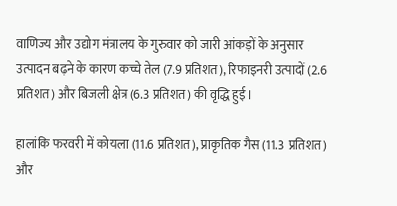वाणिज्य और उद्योग मंत्रालय के गुरुवार को जारी आंकड़ों के अनुसार उत्पादन बढ़ने के कारण कच्चे तेल (7.9 प्रतिशत), रिफाइनरी उत्पादों (2.6 प्रतिशत) और बिजली क्षेत्र (6.3 प्रतिशत) की वृद्धि हुई।

हालांकि फरवरी में कोयला (11.6 प्रतिशत), प्राकृतिक गैस (11.3 प्रतिशत) और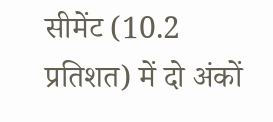सीमेंट (10.2 प्रतिशत) में दो अंकों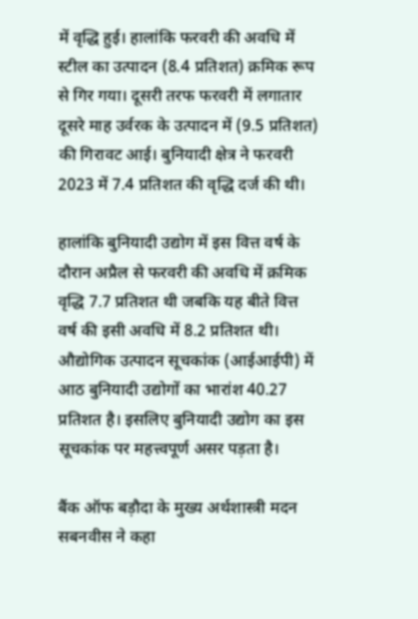में वृद्धि हुई। हालांकि फरवरी की अवधि में स्टील का उत्पादन (8.4 प्रतिशत) क्रमिक रूप से गिर गया। दूसरी तरफ फरवरी में लगातार दूसरे माह उर्वरक के उत्पादन में (9.5 प्रतिशत) की गिरावट आई। बुनियादी क्षेत्र ने फरवरी 2023 में 7.4 प्रतिशत की वृद्धि दर्ज की थी।

हालांकि बुनियादी उद्योग में इस वित्त वर्ष के दौरान अप्रैल से फरवरी की अवधि में क्रमिक वृद्धि 7.7 प्रतिशत थी जबकि यह बीते वित्त वर्ष की इसी अवधि में 8.2 प्रतिशत थी। औद्योगिक उत्पादन सूचकांक (आईआईपी) में आठ बुनियादी उद्योगों का भारांश 40.27 प्रतिशत है। इसलिए बुनियादी उद्योग का इस सूचकांक पर महत्त्वपूर्ण असर पड़ता है।

बैंक ऑफ बड़ौदा के मुख्य अर्थशास्त्री मदन सबनवीस ने कहा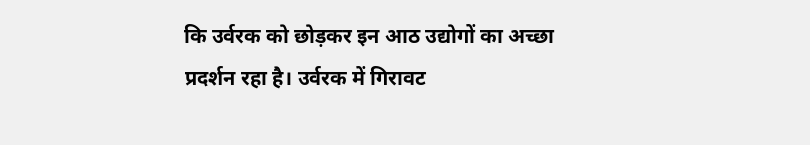कि उर्वरक को छोड़कर इन आठ उद्योगों का अच्छा प्रदर्शन रहा है। उर्वरक में गिरावट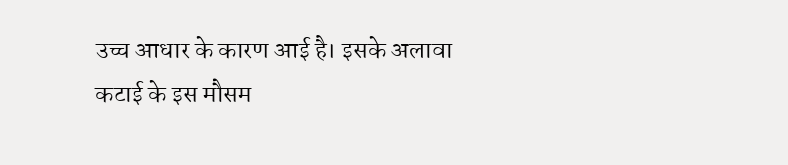उच्च आधार के कारण आई है। इसके अलावा कटाई के इस मौसम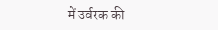में उर्वरक की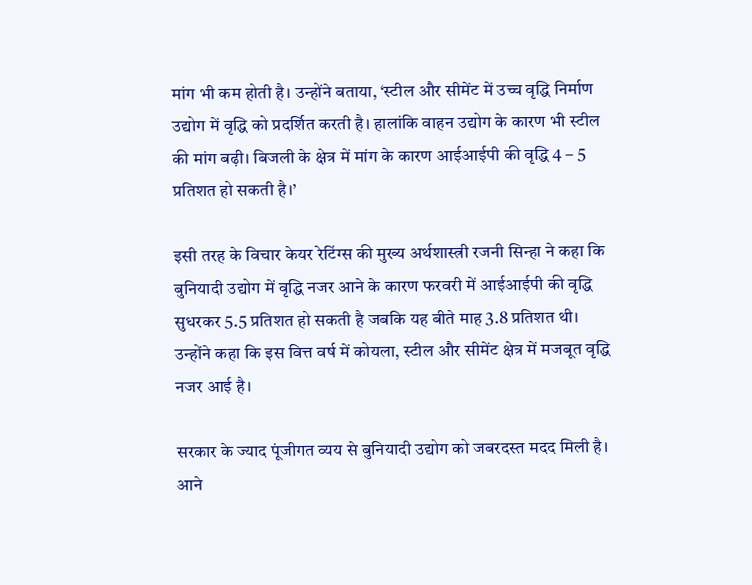मांग भी कम होती है। उन्होंने बताया, ‘स्टील और सीमेंट में उच्च वृद्धि निर्माण उद्योग में वृद्धि को प्रदर्शित करती है। हालांकि वाहन उद्योग के कारण भी स्टील की मांग बढ़ी। बिजली के क्षेत्र में मांग के कारण आईआईपी की वृद्धि 4 – 5 प्रतिशत हो सकती है।’

इसी तरह के विचार केयर रेटिंग्स की मुख्य अर्थशास्त्री रजनी सिन्हा ने कहा कि बुनियादी उद्योग में वृद्धि नजर आने के कारण फरवरी में आईआईपी की वृद्धि सुधरकर 5.5 प्रतिशत हो सकती है जबकि यह बीते माह 3.8 प्रतिशत थी। उन्होंने कहा कि इस वित्त वर्ष में कोयला, स्टील और सीमेंट क्षेत्र में मजबूत वृद्धि नजर आई है।

सरकार के ज्याद पूंजीगत व्यय से बुनियादी उद्योग को जबरदस्त मदद मिली है। आने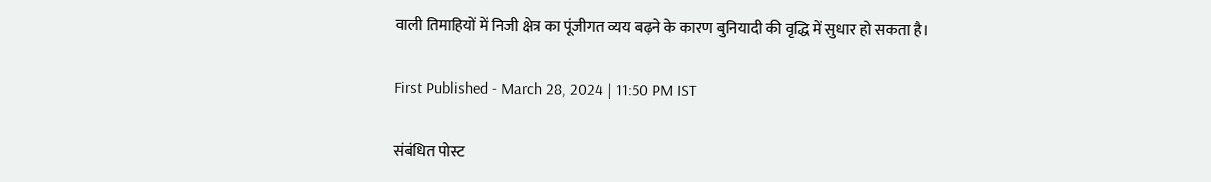वाली तिमाहियों में निजी क्षेत्र का पूंजीगत व्यय बढ़ने के कारण बुनियादी की वृद्धि में सुधार हो सकता है।

First Published - March 28, 2024 | 11:50 PM IST

संबंधित पोस्ट